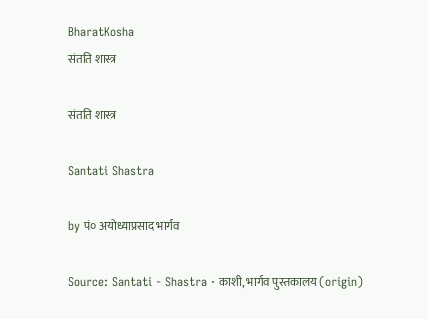BharatKosha
संतति शास्त्र

संतति शास्त्र

Santati Shastra

by पं० अयोध्याप्रसाद भार्गव

Source: Santati - Shastra · काशी, भार्गव पुस्तकालय (origin)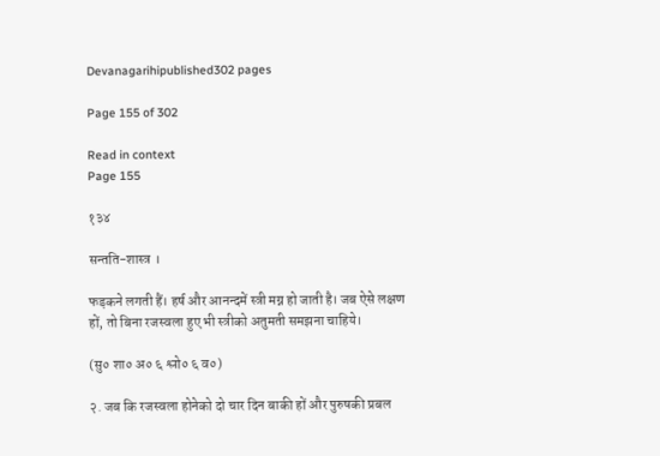Devanagarihipublished302 pages

Page 155 of 302

Read in context
Page 155

१३४

सन्तति-शास्त्र ।

फड़कने लगती हैं। हर्ष और आनन्दमें स्त्री मग्न हो जाती है। जब ऐसे लक्षण हों, तो बिना रजस्वला हुए भी स्त्रीको अतुमती समझना चाहिये।

(सु० शा० अ० ६ श्लो० ६ व०)

२. जब कि रजस्वला होनेको दो चार दिन बाकी हों और पुरुषकी प्रबल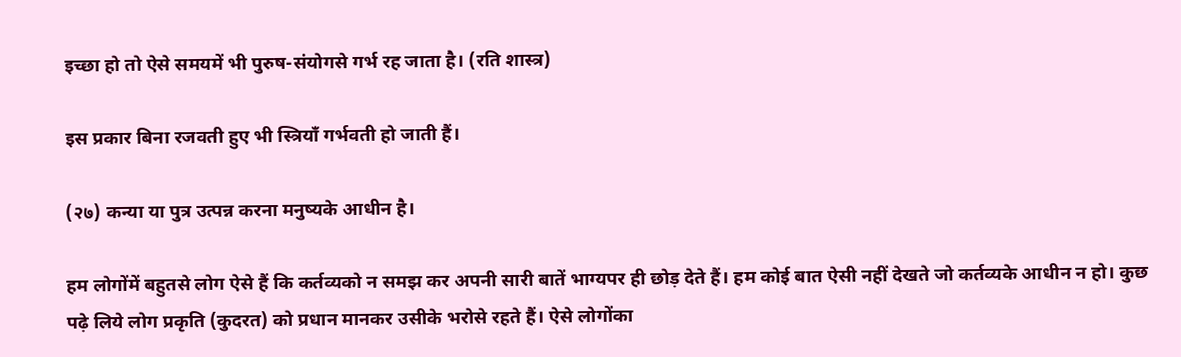इच्छा हो तो ऐसे समयमें भी पुरुष-संयोगसे गर्भ रह जाता है। (रति शास्त्र)

इस प्रकार बिना रजवती हुए भी स्त्रियाँ गर्भवती हो जाती हैं।

(२७) कन्या या पुत्र उत्पन्न करना मनुष्यके आधीन है।

हम लोगोंमें बहुतसे लोग ऐसे हैं कि कर्तव्यको न समझ कर अपनी सारी बातें भाग्यपर ही छोड़ देते हैं। हम कोई बात ऐसी नहीं देखते जो कर्तव्यके आधीन न हो। कुछ पढ़े लिये लोग प्रकृति (कुदरत) को प्रधान मानकर उसीके भरोसे रहते हैं। ऐसे लोगोंका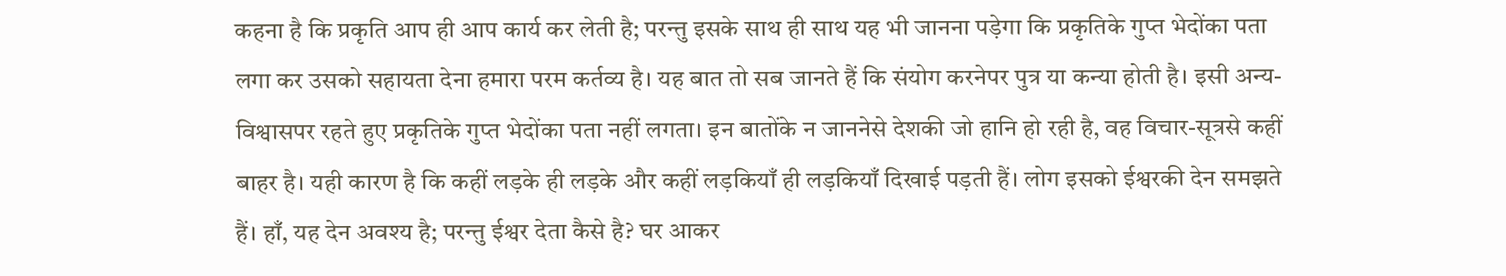कहना है कि प्रकृति आप ही आप कार्य कर लेती है; परन्तु इसके साथ ही साथ यह भी जानना पड़ेगा कि प्रकृतिके गुप्त भेदोंका पता लगा कर उसको सहायता देना हमारा परम कर्तव्य है। यह बात तो सब जानते हैं कि संयोग करनेपर पुत्र या कन्या होती है। इसी अन्य-विश्वासपर रहते हुए प्रकृतिके गुप्त भेदोंका पता नहीं लगता। इन बातोंके न जाननेसे देशकी जो हानि हो रही है, वह विचार-सूत्रसे कहीं बाहर है। यही कारण है कि कहीं लड़के ही लड़के और कहीं लड़कियाँ ही लड़कियाँ दिखाई पड़ती हैं। लोग इसको ईश्वरकी देन समझते हैं। हाँ, यह देन अवश्य है; परन्तु ईश्वर देता कैसे है? घर आकर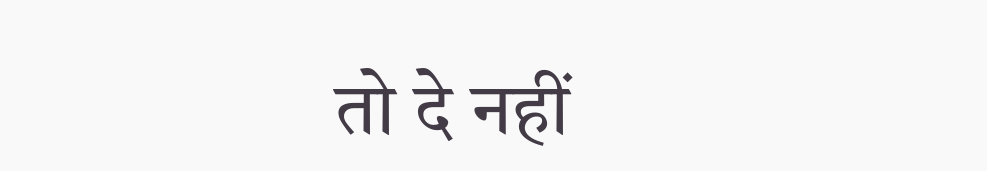तो दे नहीं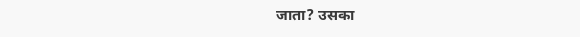जाता? उसका